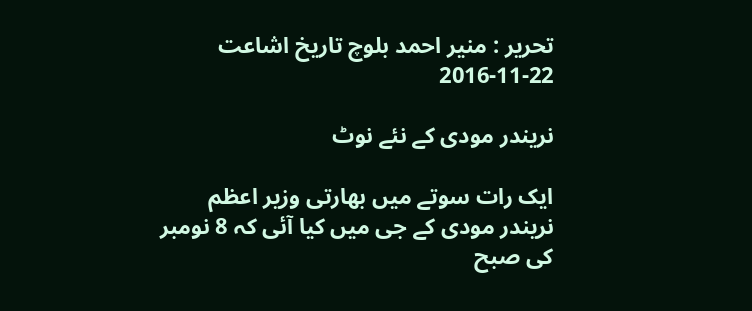تحریر : منیر احمد بلوچ تاریخ اشاعت     22-11-2016

نریندر مودی کے نئے نوٹ

ایک رات سوتے میں بھارتی وزیر اعظم نریندر مودی کے جی میں کیا آئی کہ 8 نومبر کی صبح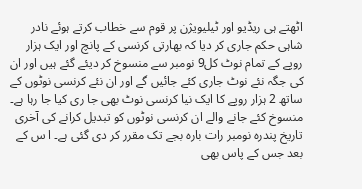اٹھتے ہی ریڈیو اور ٹیلیویژن پر قوم سے خطاب کرتے ہوئے نادر شاہی حکم جاری کر دیا کہ بھارتی کرنسی کے پانچ اور ایک ہزار روپے کے تمام نوٹ کل9 نومبر سے منسوخ کر دیئے گئے ہیں اور ان کی جگہ نئے نوٹ جاری کئے جائیں گے اور ان نئے کرنسی نوٹوں کے ساتھ 2 ہزار روپے کا ایک نیا کرنسی نوٹ بھی جا ری کیا جا رہا ہے۔ منسوخ کئے جانے والے ان کرنسی نوٹوں کو تبدیل کرانے کی آخری تاریخ پندرہ نومبر رات بارہ بجے تک مقرر کر دی گئی ہے۔ ا س کے بعد جس کے پاس بھی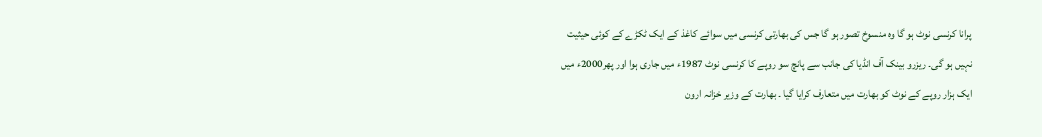پرانا کرنسی نوٹ ہو گا وہ منسوخ تصور ہو گا جس کی بھارتی کرنسی میں سوائے کاغذ کے ایک ٹکڑے کے کوئی حیثیت نہیں ہو گی۔ ریزرو بینک آف انڈیا کی جانب سے پانچ سو روپے کا کرنسی نوٹ 1987ء میں جاری ہوا اور پھر2000ء میں ایک ہزار روپے کے نوٹ کو بھارت میں متعارف کرایا گیا ۔ بھارت کے وزیر خزانہ ارون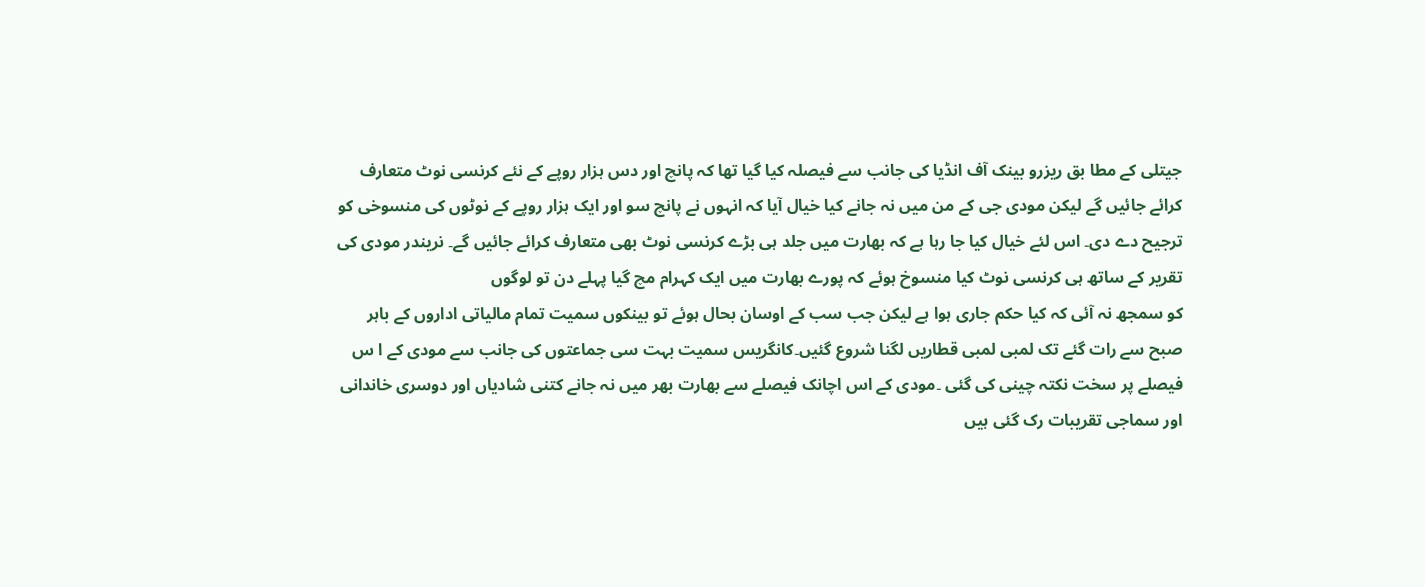جیتلی کے مطا بق ریزرو بینک آف انڈیا کی جانب سے فیصلہ کیا گیا تھا کہ پانچ اور دس ہزار روپے کے نئے کرنسی نوٹ متعارف کرائے جائیں گے لیکن مودی جی کے من میں نہ جانے کیا خیال آیا کہ انہوں نے پانچ سو اور ایک ہزار روپے کے نوٹوں کی منسوخی کو ترجیح دے دی۔ اس لئے خیال کیا جا رہا ہے کہ بھارت میں جلد ہی بڑے کرنسی نوٹ بھی متعارف کرائے جائیں گے۔ نریندر مودی کی تقریر کے ساتھ ہی کرنسی نوٹ کیا منسوخ ہوئے کہ پورے بھارت میں ایک کہرام مچ گیا پہلے دن تو لوگوں
کو سمجھ نہ آئی کہ کیا حکم جاری ہوا ہے لیکن جب سب کے اوسان بحال ہوئے تو بینکوں سمیت تمام مالیاتی اداروں کے باہر صبح سے رات گئے تک لمبی لمبی قطاریں لگنا شروع گئیں۔کانگریس سمیت بہت سی جماعتوں کی جانب سے مودی کے ا س فیصلے پر سخت نکتہ چینی کی گئی ۔مودی کے اس اچانک فیصلے سے بھارت بھر میں نہ جانے کتنی شادیاں اور دوسری خاندانی اور سماجی تقریبات رک گئی ہیں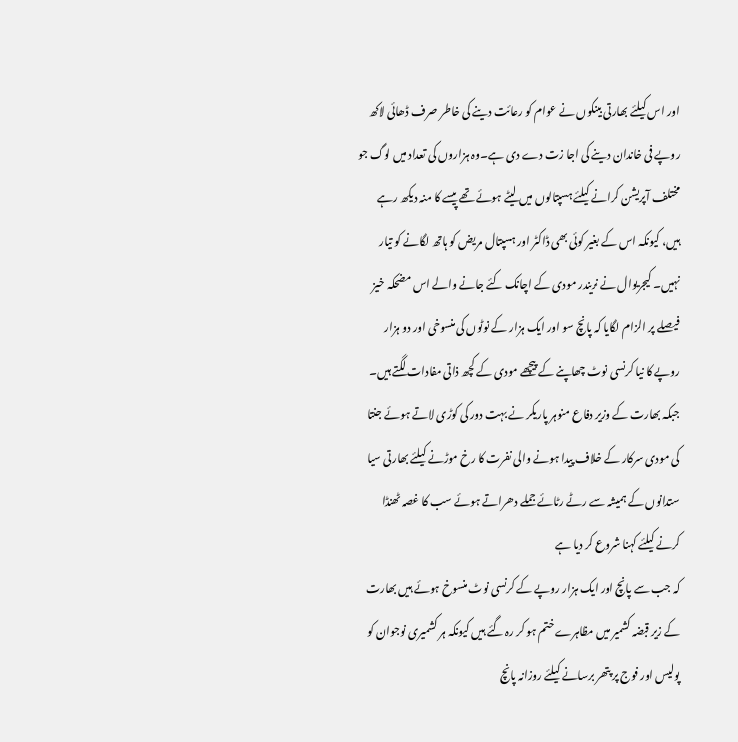اور اس کیلئے بھارتی بینکوں نے عوام کو رعائت دینے کی خاطر صرف ڈھائی لاکھ روپے فی خاندان دینے کی اجا زت دے دی ہے۔وہ ہزاروں کی تعداد میں لوگ جو مختلف آپریشن کرانے کیلئے ہسپتالوں میں لیٹے ہوئے تھے پیسے کا منہ دیکھ رہے ہیں، کیونکہ اس کے بغیر کوئی بھی ڈاکٹر اور ہسپتال مریض کو ہاتھ لگانے کو تیار نہیں۔ کیجریوال نے نریندر مودی کے اچانک کئے جانے والے اس مضحکہ خیز فیصلے پر الزام لگایا کہ پانچ سو اور ایک ہزار کے نوٹوں کی منسوخی اور دو ہزار روپے کا نیا کرنسی نوٹ چھاپنے کے پیچھے مودی کے کچھ ذاتی مفادات لگتے ہیں۔ جبکہ بھارت کے وزیر دفاع منوہر پاریکر نے بہت دور کی کوڑی لاتے ہوئے جنتا کی مودی سرکار کے خلاف پیدا ہونے والی نفرت کا رخ موڑنے کیلئے بھارتی سیا ستدانوں کے ہمیشہ سے رٹے رٹائے جملے دھراتے ہوئے سب کا غصہ ٹھنڈا کرنے کیلئے کہنا شروع کر دیا ہے
کہ جب سے پانچ اور ایک ہزار روپے کے کرنسی نوٹ منسوخ ہوئے ہیں بھارت کے زیر قبضہ کشمیر میں مظاہرے ختم ہو کر رہ گئے ہیں کیونکہ ہر کشمیری نوجوان کو پولیس اور فوج پر پتھر برسانے کیلئے روزانہ پانچ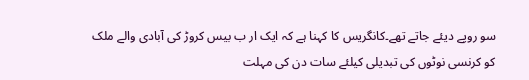سو روپے دیئے جاتے تھے۔کانگریس کا کہنا ہے کہ ایک ار ب بیس کروڑ کی آبادی والے ملک کو کرنسی نوٹوں کی تبدیلی کیلئے سات دن کی مہلت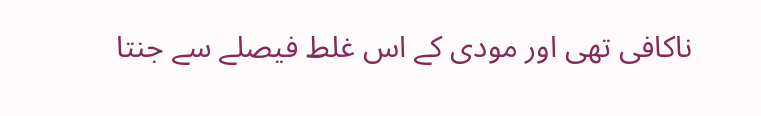ناکافی تھی اور مودی کے اس غلط فیصلے سے جنتا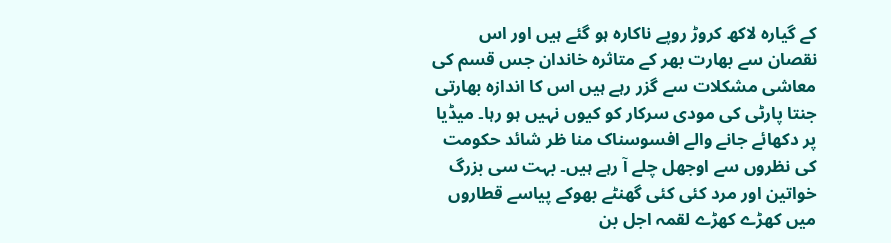کے گیارہ لاکھ کروڑ روپے ناکارہ ہو گئے ہیں اور اس نقصان سے بھارت بھر کے متاثرہ خاندان جس قسم کی معاشی مشکلات سے گزر رہے ہیں اس کا اندازہ بھارتی جنتا پارٹی کی مودی سرکار کو کیوں نہیں ہو رہا۔ میڈیا پر دکھائے جانے والے افسوسناک منا ظر شائد حکومت کی نظروں سے اوجھل چلے آ رہے ہیں۔ بہت سی بزرگ خواتین اور مرد کئی کئی گھنٹے بھوکے پیاسے قطاروں میں کھڑے کھڑے لقمہ اجل بن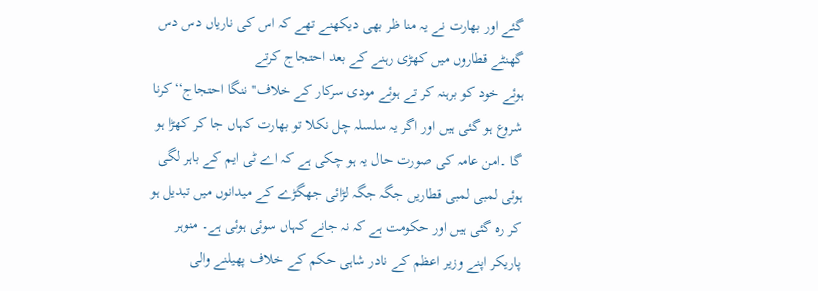گئے اور بھارت نے یہ منا ظر بھی دیکھنے تھے کہ اس کی ناریاں دس دس گھنٹے قطاروں میں کھڑی رہنے کے بعد احتجاج کرتے
ہوئے خود کو برہنہ کر تے ہوئے مودی سرکار کے خلاف''ننگا احتجاج‘‘کرنا شروع ہو گئی ہیں اور اگر یہ سلسلہ چل نکلا تو بھارت کہاں جا کر کھڑا ہو گا ۔امن عامہ کی صورت حال یہ ہو چکی ہے کہ اے ٹی ایم کے باہر لگی ہوئی لمبی لمبی قطاریں جگہ جگہ لڑائی جھگڑے کے میدانوں میں تبدیل ہو کر رہ گئی ہیں اور حکومت ہے کہ نہ جانے کہاں سوئی ہوئی ہے۔ منوہر پاریکر اپنے وزیر اعظم کے نادر شاہی حکم کے خلاف پھیلنے والی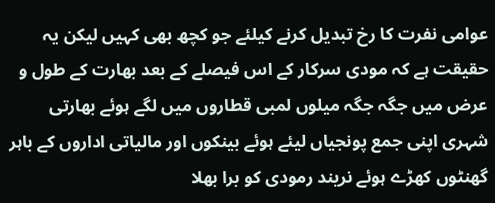عوامی نفرت کا رخ تبدیل کرنے کیلئے جو کچھ بھی کہیں لیکن یہ حقیقت ہے کہ مودی سرکار کے اس فیصلے کے بعد بھارت کے طول و عرض میں جگہ جگہ میلوں لمبی قطاروں میں لگے ہوئے بھارتی شہری اپنی جمع پونجیاں لیئے ہوئے بینکوں اور مالیاتی اداروں کے باہر گھنٹوں کھڑے ہوئے نریند رمودی کو برا بھلا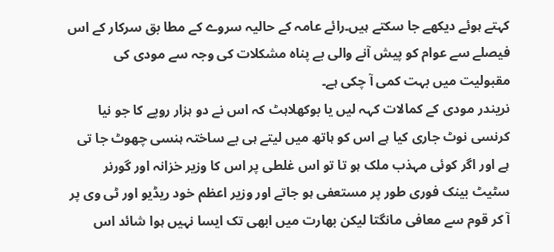کہتے ہوئے دیکھے جا سکتے ہیں۔رائے عامہ کے حالیہ سروے کے مطا بق سرکار کے اس فیصلے سے عوام کو پیش آنے والی بے پناہ مشکلات کی وجہ سے مودی کی مقبولیت میں بہت کمی آ چکی ہے۔
نریندر مودی کے کمالات کہہ لیں یا بوکھلاہٹ کہ اس نے دو ہزار روپے کا جو نیا کرنسی نوٹ جاری کیا ہے اس کو ہاتھ میں لیتے ہی بے ساختہ ہنسی چھوٹ جا تی ہے اور اگر کوئی مہذب ملک ہو تا تو اس غلطی پر اس کا وزیر خزانہ اور گورنر سٹیٹ بینک فوری طور پر مستعفی ہو جاتے اور وزیر اعظم خود ریڈیو اور ٹی وی پر آ کر قوم سے معافی مانگتا لیکن بھارت میں ابھی تک ایسا نہیں ہوا شائد اس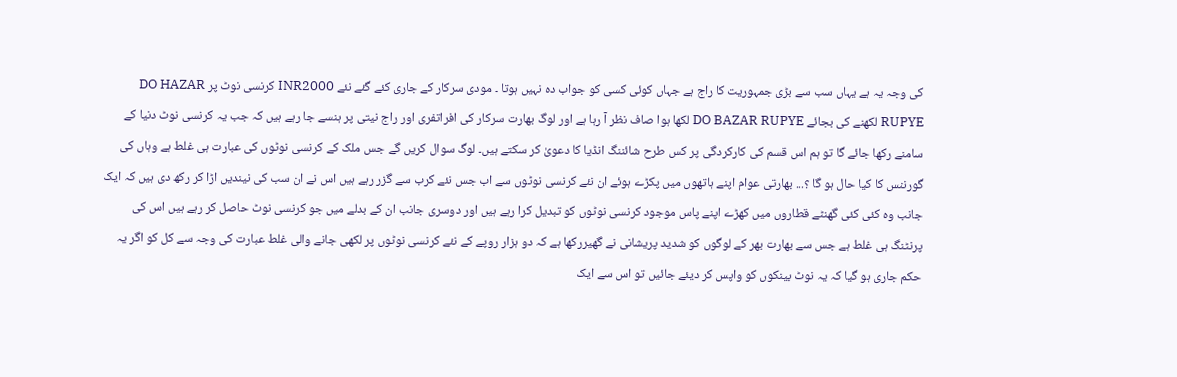کی وجہ یہ ہے یہاں سب سے بڑی جمہوریت کا راج ہے جہاں کوئی کسی کو جواب دہ نہیں ہوتا ۔ مودی سرکار کے جاری کئے گئے نئے INR2000 کرنسی نوٹ پر DO HAZAR RUPYE لکھنے کی بجائے DO BAZAR RUPYE لکھا ہوا صاف نظر آ رہا ہے اور لوگ بھارت سرکار کی افراتفری اور راج نیتی پر ہنسے جا رہے ہیں کہ جب یہ کرنسی نوٹ دنیا کے سامنے رکھا جائے گا تو ہم اس قسم کی کارکردگی پر کس طرح شائننگ انڈیا کا دعویٰ کر سکتے ہیں۔ لوگ سوال کریں گے جس ملک کے کرنسی نوٹوں کی عبارت ہی غلط ہے وہاں کی گورننس کا کیا حال ہو گا ؟... بھارتی عوام اپنے ہاتھوں میں پکڑے ہوئے ان نئے کرنسی نوٹوں سے اب جس نئے کرب سے گزر رہے ہیں اس نے ان سب کی نیندیں اڑا کر رکھ دی ہیں کہ ایک جانب وہ کئی کئی گھنٹے قطاروں میں کھڑے اپنے پاس موجود کرنسی نوٹوں کو تبدیل کرا رہے ہیں اور دوسری جانب ان کے بدلے میں جو کرنسی نوٹ حاصل کر رہے ہیں اس کی پرنٹنگ ہی غلط ہے جس سے بھارت بھر کے لوگوں کو شدید پریشانی نے گھیررکھا ہے کہ دو ہزار روپے کے نئے کرنسی نوٹوں پر لکھی جانے والی غلط عبارت کی وجہ سے کل کو اگر یہ حکم جاری ہو گیا کہ یہ نوٹ بینکوں کو واپس کر دیئے جائیں تو اس سے ایک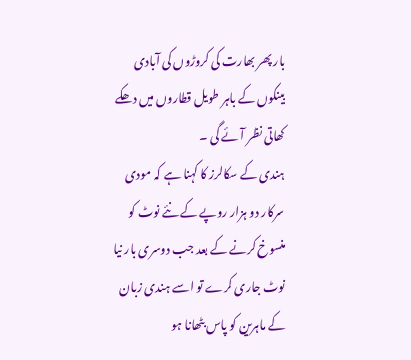بار پھر بھارت کی کروڑوں کی آبادی بینکوں کے باہر طویل قطاروں میں دھکے کھاتی نظر آ ئے گی ۔
ہندی کے سکالرز کا کہنا ہے کہ مودی سرکار دو ہزار روپے کے نئے نوٹ کو منسوخ کرنے کے بعد جب دوسری بار نیا نوٹ جاری کرے تو اسے ہندی زبان کے ماہرین کو پاس بٹھانا ہو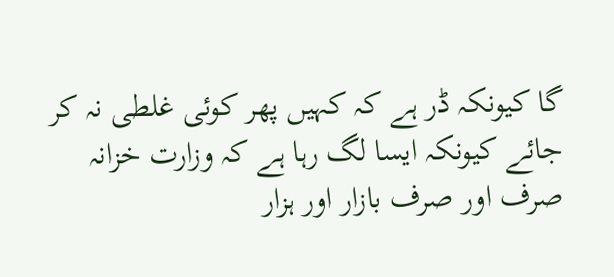گا کیونکہ ڈر ہے کہ کہیں پھر کوئی غلطی نہ کر جائے کیونکہ ایسا لگ رہا ہے کہ وزارت خزانہ صرف اور صرف بازار اور ہزار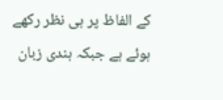کے الفاظ پر ہی نظر رکھے ہوئے ہے جبکہ ہندی زبان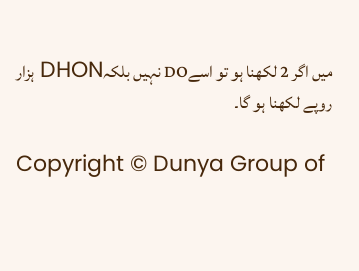میں اگر 2 لکھنا ہو تو اسےDO نہیں بلکہDHON ہزار روپے لکھنا ہو گا۔

Copyright © Dunya Group of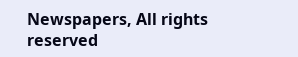Newspapers, All rights reserved